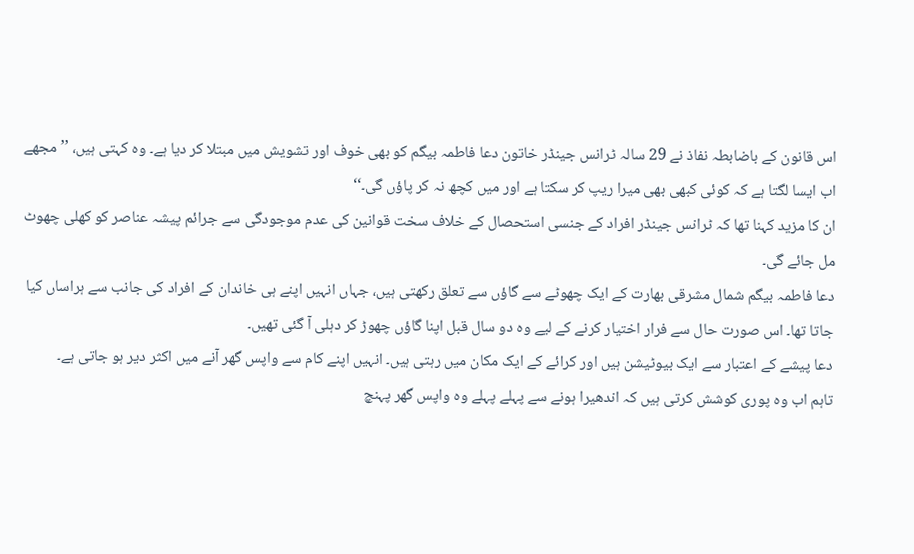اس قانون کے باضابطہ نفاذ نے 29 سالہ ٹرانس جینڈر خاتون دعا فاطمہ بیگم کو بھی خوف اور تشویش میں مبتلا کر دیا ہے۔ وہ کہتی ہیں، ’’مجھے اب ایسا لگتا ہے کہ کوئی کبھی بھی میرا ریپ کر سکتا ہے اور میں کچھ نہ کر پاؤں گی۔‘‘
ان کا مزید کہنا تھا کہ ٹرانس جینڈر افراد کے جنسی استحصال کے خلاف سخت قوانین کی عدم موجودگی سے جرائم پیشہ عناصر کو کھلی چھوٹ مل جائے گی۔
دعا فاطمہ بیگم شمال مشرقی بھارت کے ایک چھوٹے سے گاؤں سے تعلق رکھتی ہیں، جہاں انہیں اپنے ہی خاندان کے افراد کی جانب سے ہراساں کیا جاتا تھا۔ اس صورت حال سے فرار اختیار کرنے کے لیے وہ دو سال قبل اپنا گاؤں چھوڑ کر دہلی آ گئی تھیں۔
دعا پیشے کے اعتبار سے ایک بیوٹیشن ہیں اور کرائے کے ایک مکان میں رہتی ہیں۔ انہیں اپنے کام سے واپس گھر آنے میں اکثر دیر ہو جاتی ہے۔
تاہم اب وہ پوری کوشش کرتی ہیں کہ اندھیرا ہونے سے پہلے پہلے وہ واپس گھر پہنچ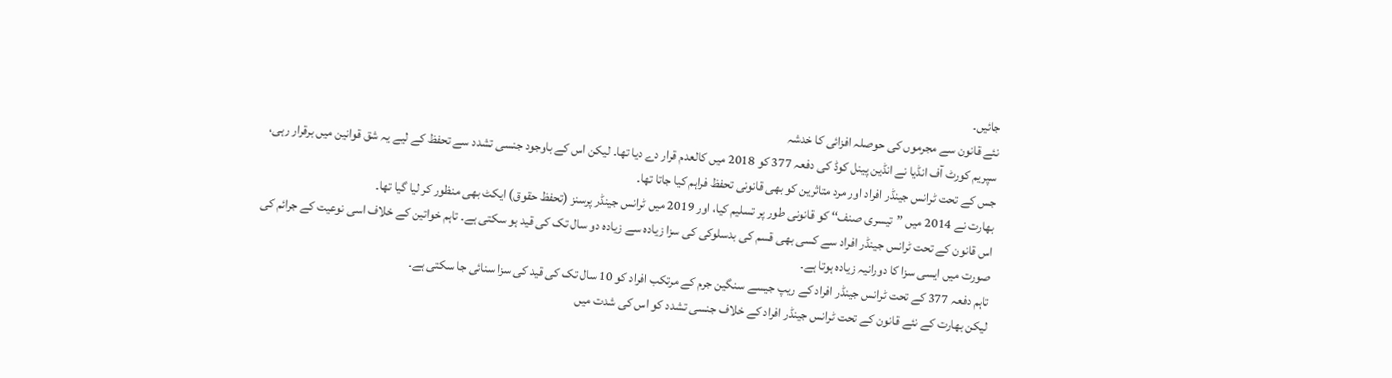جائیں۔
نئے قانون سے مجرموں کی حوصلہ افزائی کا خدشہ
سپریم کورٹ آف انڈیا نے انڈین پینل کوڈ کی دفعہ 377 کو 2018 میں کالعدم قرار دے دیا تھا۔ لیکن اس کے باوجود جنسی تشدد سے تحفظ کے لیے یہ شق قوانین میں برقرار رہی، جس کے تحت ٹرانس جینڈر افراد اور مرد متاثرین کو بھی قانونی تحفظ فراہم کیا جاتا تھا۔
بھارت نے 2014 میں ”تیسری صنف‘‘ کو قانونی طور پر تسلیم کیا، اور 2019 میں ٹرانس جینڈر پرسنز (تحفظ حقوق) ایکٹ بھی منظور کر لیا گیا تھا۔
اس قانون کے تحت ٹرانس جینڈر افراد سے کسی بھی قسم کی بدسلوکی کی سزا زیادہ سے زیادہ دو سال تک کی قید ہو سکتی ہے۔ تاہم خواتین کے خلاف اسی نوعیت کے جرائم کی صورت میں ایسی سزا کا دورانیہ زیادہ ہوتا ہے۔
تاہم دفعہ 377 کے تحت ٹرانس جینڈر افراد کے ریپ جیسے سنگین جرم کے مرتکب افراد کو 10 سال تک کی قید کی سزا سنائی جا سکتی ہے۔
لیکن بھارت کے نئے قانون کے تحت ٹرانس جینڈر افراد کے خلاف جنسی تشدد کو اس کی شدت میں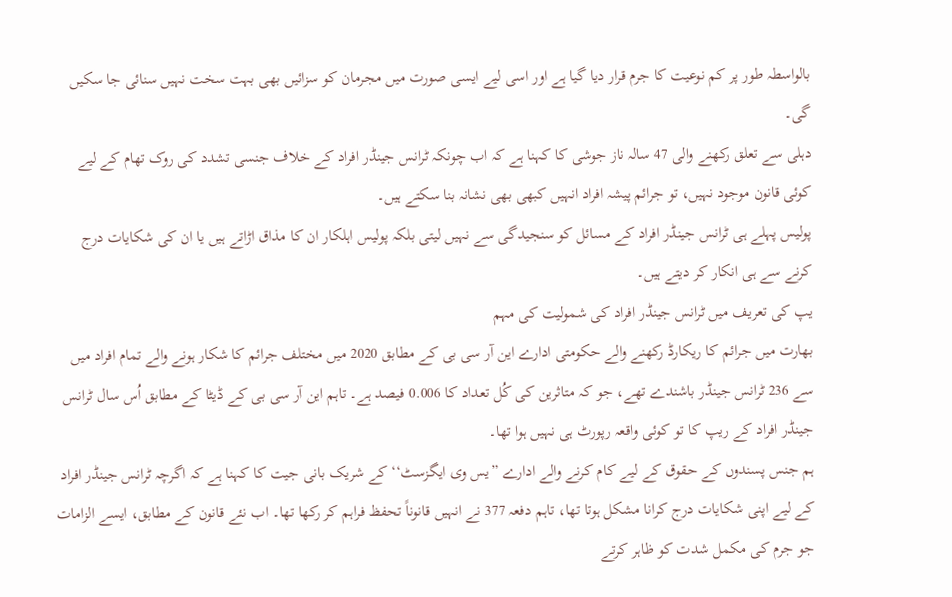بالواسطہ طور پر کم نوعیت کا جرم قرار دیا گیا ہے اور اسی لیے ایسی صورت میں مجرمان کو سزائیں بھی بہت سخت نہیں سنائی جا سکیں گی۔
دہلی سے تعلق رکھنے والی 47 سالہ ناز جوشی کا کہنا ہے کہ اب چونکہ ٹرانس جینڈر افراد کے خلاف جنسی تشدد کی روک تھام کے لیے کوئی قانون موجود نہیں، تو جرائم پیشہ افراد انہیں کبھی بھی نشانہ بنا سکتے ہیں۔
پولیس پہلے ہی ٹرانس جینڈر افراد کے مسائل کو سنجیدگی سے نہیں لیتی بلکہ پولیس اہلکار ان کا مذاق اڑاتے ہیں یا ان کی شکایات درج کرنے سے ہی انکار کر دیتے ہیں۔
یپ کی تعریف میں ٹرانس جینڈر افراد کی شمولیت کی مہم
بھارت میں جرائم کا ریکارڈ رکھنے والے حکومتی ادارے این آر سی بی کے مطابق 2020 میں مختلف جرائم کا شکار ہونے والے تمام افراد میں سے 236 ٹرانس جینڈر باشندے تھے، جو کہ متاثرین کی کُل تعداد کا 0.006 فیصد ہے۔ تاہم این آر سی بی کے ڈیٹا کے مطابق اُس سال ٹرانس جینڈر افراد کے ریپ کا تو کوئی واقعہ رپورٹ ہی نہیں ہوا تھا۔
ہم جنس پسندوں کے حقوق کے لیے کام کرنے والے ادارے ”یس وی ایگزسٹ‘‘ کے شریک بانی جیت کا کہنا ہے کہ اگرچہ ٹرانس جینڈر افراد کے لیے اپنی شکایات درج کرانا مشکل ہوتا تھا، تاہم دفعہ 377 نے انہیں قانوناً تحفظ فراہم کر رکھا تھا۔ اب نئے قانون کے مطابق، ایسے الزامات جو جرم کی مکمل شدت کو ظاہر کرتے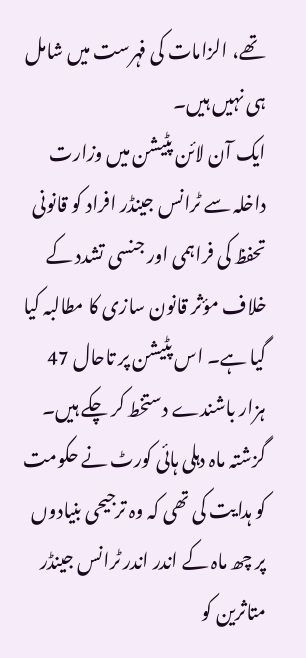تھے، الزامات کی فہرست میں شامل ہی نہیں ہیں۔
ایک آن لائن پٹیشن میں وزارت داخلہ سے ٹرانس جینڈر افراد کو قانونی تحفظ کی فراہمی اور جنسی تشدد کے خلاف مؤثر قانون سازی کا مطالبہ کیا گیا ہے۔ اس پٹیشن پر تاحال 47 ہزار باشندے دستخط کر چکے ہیں۔
گزشتہ ماہ دہلی ہائی کورٹ نے حکومت کو ہدایت کی تھی کہ وہ ترجیحی بنیادوں پر چھ ماہ کے اندر اندر ٹرانس جینڈر متاثرین کو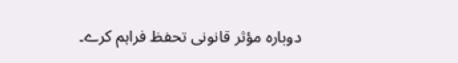دوبارہ مؤثر قانونی تحفظ فراہم کرے۔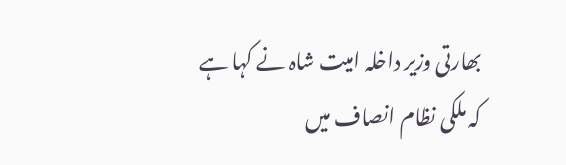بھارتی وزیر داخلہ امیت شاہ نے کہا ہے کہ ملکی نظام انصاف میں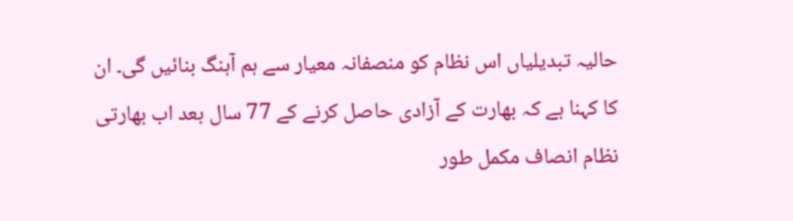حالیہ تبدیلیاں اس نظام کو منصفانہ معیار سے ہم آہنگ بنائیں گی۔ ان کا کہنا ہے کہ بھارت کے آزادی حاصل کرنے کے 77 سال بعد اب بھارتی نظام انصاف مکمل طور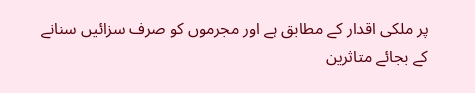پر ملکی اقدار کے مطابق ہے اور مجرموں کو صرف سزائیں سنانے کے بجائے متاثرین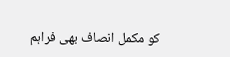کو مکمل انصاف بھی فراہم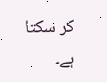کر سکتا ہے۔